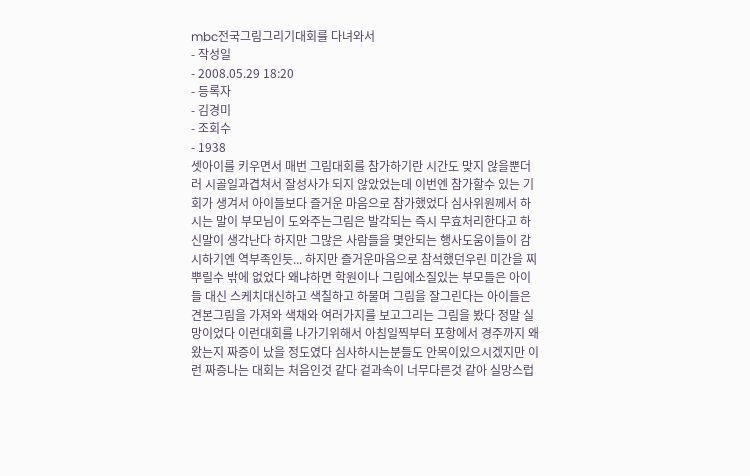mbc전국그림그리기대회를 다녀와서
- 작성일
- 2008.05.29 18:20
- 등록자
- 김경미
- 조회수
- 1938
셋아이를 키우면서 매번 그림대회를 참가하기란 시간도 맞지 않을뿐더러 시골일과겹쳐서 잘성사가 되지 않았었는데 이번엔 참가할수 있는 기회가 생겨서 아이들보다 즐거운 마음으로 참가했었다 심사위원께서 하시는 말이 부모님이 도와주는그림은 발각되는 즉시 무효처리한다고 하신말이 생각난다 하지만 그많은 사람들을 몇안되는 행사도움이들이 감시하기엔 역부족인듯... 하지만 즐거운마음으로 참석했던우린 미간을 찌뿌릴수 밖에 없었다 왜냐하면 학원이나 그림에소질있는 부모들은 아이들 대신 스케치대신하고 색칠하고 하물며 그림을 잘그린다는 아이들은 견본그림을 가져와 색채와 여러가지를 보고그리는 그림을 봤다 정말 실망이었다 이런대회를 나가기위해서 아침일찍부터 포항에서 경주까지 왜 왔는지 짜증이 났을 정도였다 심사하시는분들도 안목이있으시겠지만 이런 짜증나는 대회는 처음인것 같다 겉과속이 너무다른것 같아 실망스럽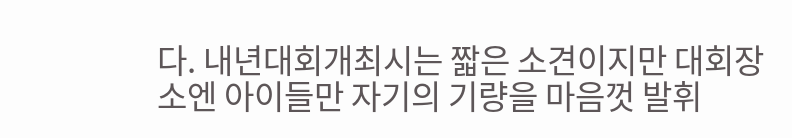다. 내년대회개최시는 짧은 소견이지만 대회장소엔 아이들만 자기의 기량을 마음껏 발휘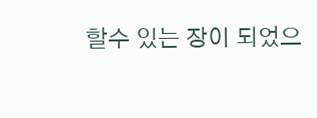할수 있는 장이 되었으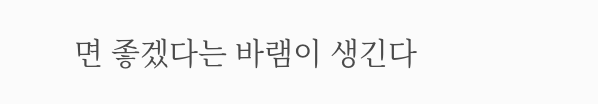면 좋겠다는 바램이 생긴다